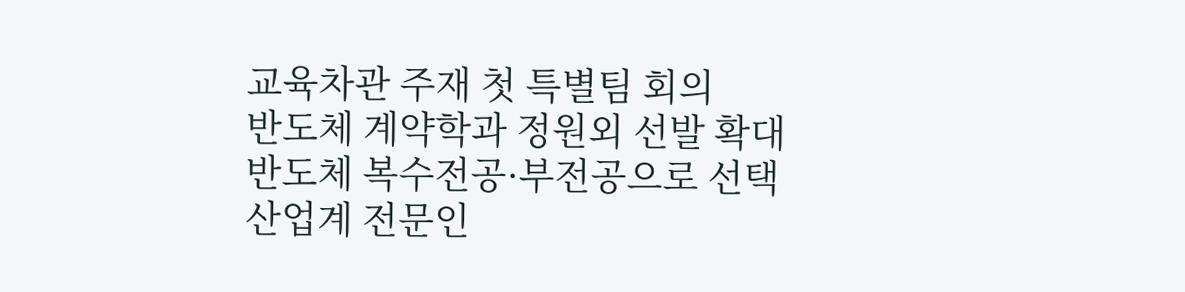교육차관 주재 첫 특별팀 회의
반도체 계약학과 정원외 선발 확대
반도체 복수전공·부전공으로 선택
산업계 전문인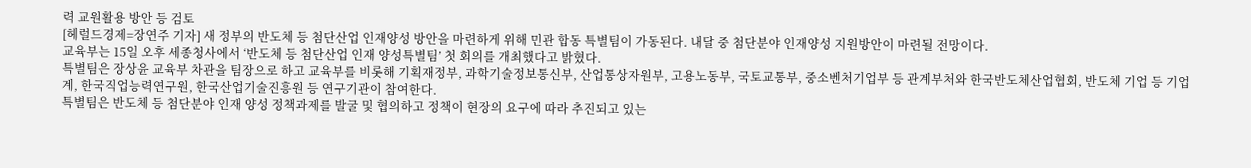력 교원활용 방안 등 검토
[헤럴드경제=장연주 기자] 새 정부의 반도체 등 첨단산업 인재양성 방안을 마련하게 위해 민관 합동 특별팀이 가동된다. 내달 중 첨단분야 인재양성 지원방안이 마련될 전망이다.
교육부는 15일 오후 세종청사에서 ‘반도체 등 첨단산업 인재 양성특별팀’ 첫 회의를 개최했다고 밝혔다.
특별팀은 장상윤 교육부 차관을 팀장으로 하고 교육부를 비롯해 기획재정부, 과학기술정보통신부, 산업통상자원부, 고용노동부, 국토교통부, 중소벤처기업부 등 관계부처와 한국반도체산업협회, 반도체 기업 등 기업계, 한국직업능력연구원, 한국산업기술진흥원 등 연구기관이 참여한다.
특별팀은 반도체 등 첨단분야 인재 양성 정책과제를 발굴 및 협의하고 정책이 현장의 요구에 따라 추진되고 있는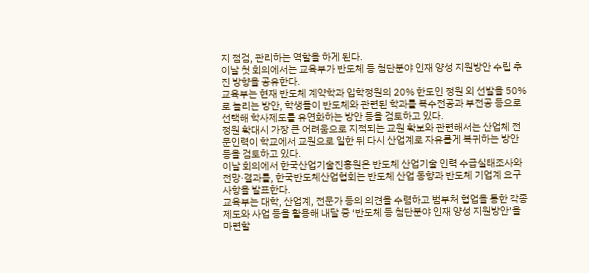지 점검, 관리하는 역할을 하게 된다.
이날 첫 회의에서는 교육부가 반도체 등 첨단분야 인재 양성 지원방안 수립 추진 방향을 공유한다.
교육부는 현재 반도체 계약학과 입학정원의 20% 한도인 정원 외 선발을 50%로 늘리는 방안, 학생들이 반도체와 관련된 학과를 복수전공과 부전공 등으로 선택해 학사제도를 유연화하는 방안 등을 검토하고 있다.
정원 확대시 가장 큰 어려움으로 지적되는 교원 확보와 관련해서는 산업체 전문인력이 학교에서 교원으로 일한 뒤 다시 산업계로 자유롭게 복귀하는 방안 등을 검토하고 있다.
이날 회의에서 한국산업기술진흥원은 반도체 산업기술 인력 수급실태조사와 전망·결과를, 한국반도체산업협회는 반도체 산업 동향과 반도체 기업계 요구사항을 발표한다.
교육부는 대학, 산업계, 전문가 등의 의견을 수렴하고 범부처 협업을 통한 각종제도와 사업 등을 활용해 내달 중 ‘반도체 등 첨단분야 인재 양성 지원방안’을 마련할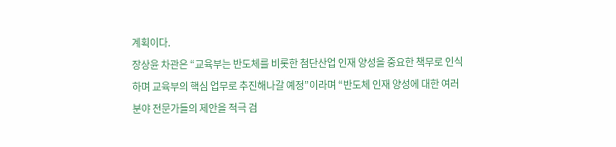계획이다.
장상윤 차관은 “교육부는 반도체를 비롯한 첨단산업 인재 양성을 중요한 책무로 인식하며 교육부의 핵심 업무로 추진해나갈 예정”이라며 “반도체 인재 양성에 대한 여러 분야 전문가들의 제안을 적극 검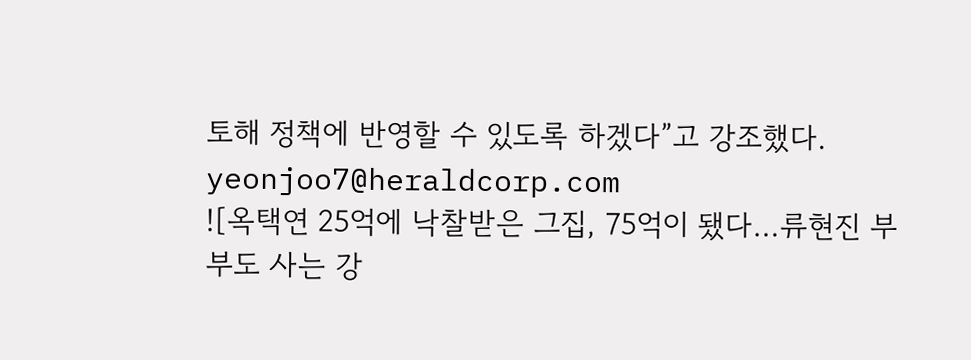토해 정책에 반영할 수 있도록 하겠다”고 강조했다.
yeonjoo7@heraldcorp.com
![옥택연 25억에 낙찰받은 그집, 75억이 됐다…류현진 부부도 사는 강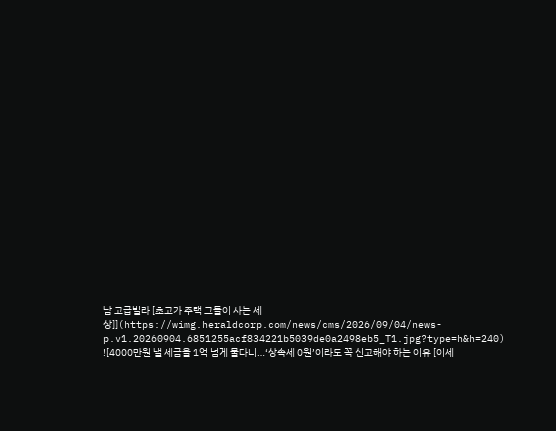남 고급빌라 [초고가 주택 그들이 사는 세상]](https://wimg.heraldcorp.com/news/cms/2026/09/04/news-p.v1.20260904.6851255acf834221b5039de0a2498eb5_T1.jpg?type=h&h=240)
![4000만원 낼 세금을 1억 넘게 물다니…‘상속세 0원’이라도 꼭 신고해야 하는 이유 [이세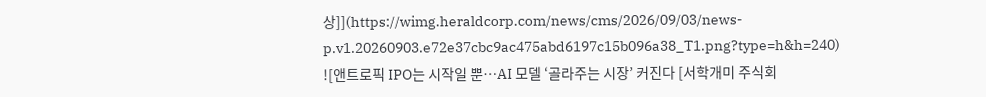상]](https://wimg.heraldcorp.com/news/cms/2026/09/03/news-p.v1.20260903.e72e37cbc9ac475abd6197c15b096a38_T1.png?type=h&h=240)
![앤트로픽 IPO는 시작일 뿐…AI 모델 ‘골라주는 시장’ 커진다 [서학개미 주식회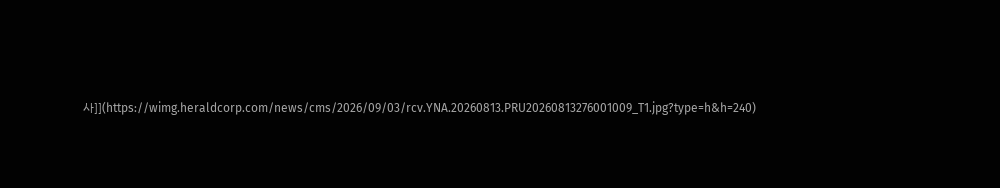사]](https://wimg.heraldcorp.com/news/cms/2026/09/03/rcv.YNA.20260813.PRU20260813276001009_T1.jpg?type=h&h=240)